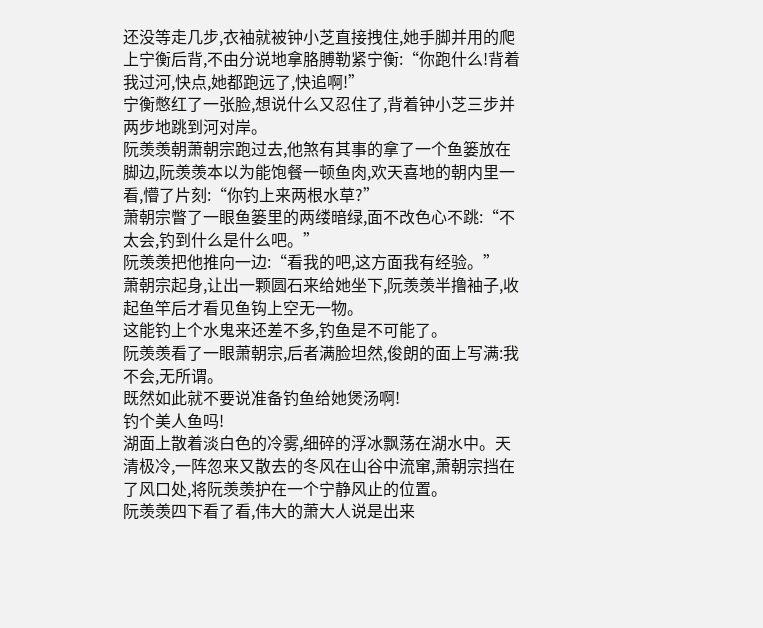还没等走几步,衣袖就被钟小芝直接拽住,她手脚并用的爬上宁衡后背,不由分说地拿胳膊勒紧宁衡:“你跑什么!背着我过河,快点,她都跑远了,快追啊!”
宁衡憋红了一张脸,想说什么又忍住了,背着钟小芝三步并两步地跳到河对岸。
阮羡羡朝萧朝宗跑过去,他煞有其事的拿了一个鱼篓放在脚边,阮羡羡本以为能饱餐一顿鱼肉,欢天喜地的朝内里一看,懵了片刻:“你钓上来两根水草?”
萧朝宗瞥了一眼鱼篓里的两缕暗绿,面不改色心不跳:“不太会,钓到什么是什么吧。”
阮羡羡把他推向一边:“看我的吧,这方面我有经验。”
萧朝宗起身,让出一颗圆石来给她坐下,阮羡羡半撸袖子,收起鱼竿后才看见鱼钩上空无一物。
这能钓上个水鬼来还差不多,钓鱼是不可能了。
阮羡羡看了一眼萧朝宗,后者满脸坦然,俊朗的面上写满:我不会,无所谓。
既然如此就不要说准备钓鱼给她煲汤啊!
钓个美人鱼吗!
湖面上散着淡白色的冷雾,细碎的浮冰飘荡在湖水中。天清极冷,一阵忽来又散去的冬风在山谷中流窜,萧朝宗挡在了风口处,将阮羡羡护在一个宁静风止的位置。
阮羡羡四下看了看,伟大的萧大人说是出来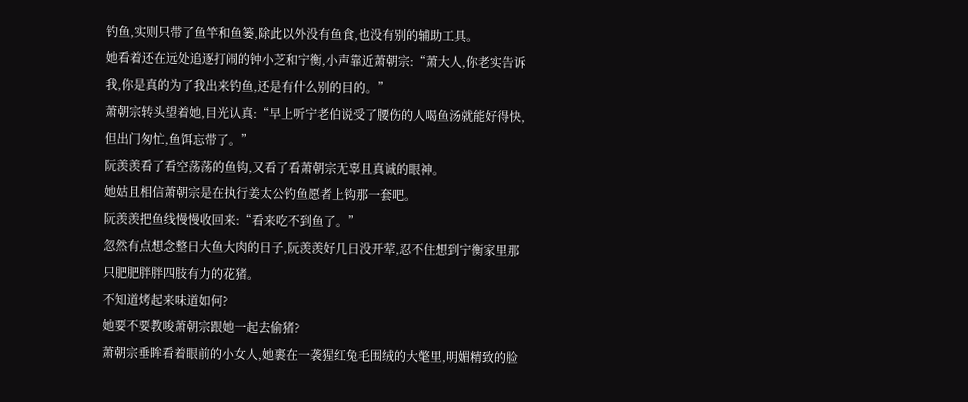钓鱼,实则只带了鱼竿和鱼篓,除此以外没有鱼食,也没有别的辅助工具。
她看着还在远处追逐打闹的钟小芝和宁衡,小声靠近萧朝宗:“萧大人,你老实告诉我,你是真的为了我出来钓鱼,还是有什么别的目的。”
萧朝宗转头望着她,目光认真:“早上听宁老伯说受了腰伤的人喝鱼汤就能好得快,但出门匆忙,鱼饵忘带了。”
阮羡羡看了看空荡荡的鱼钩,又看了看萧朝宗无辜且真诚的眼神。
她姑且相信萧朝宗是在执行姜太公钓鱼愿者上钩那一套吧。
阮羡羡把鱼线慢慢收回来:“看来吃不到鱼了。”
忽然有点想念整日大鱼大肉的日子,阮羡羡好几日没开荤,忍不住想到宁衡家里那只肥肥胖胖四肢有力的花猪。
不知道烤起来味道如何?
她要不要教唆萧朝宗跟她一起去偷猪?
萧朝宗垂眸看着眼前的小女人,她裹在一袭猩红兔毛围绒的大氅里,明媚精致的脸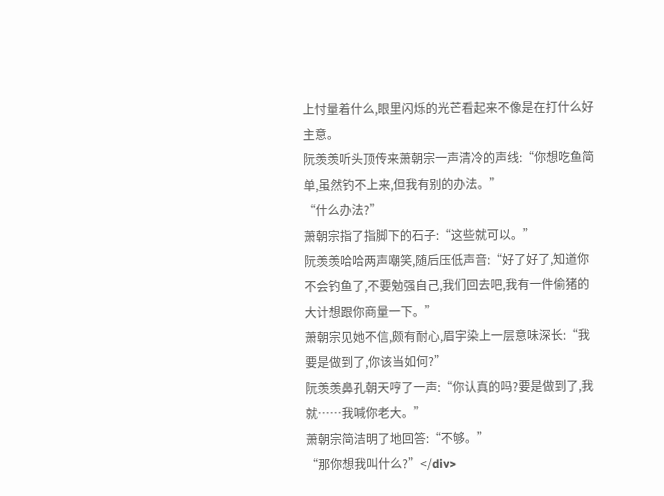上忖量着什么,眼里闪烁的光芒看起来不像是在打什么好主意。
阮羡羡听头顶传来萧朝宗一声清冷的声线:“你想吃鱼简单,虽然钓不上来,但我有别的办法。”
“什么办法?”
萧朝宗指了指脚下的石子:“这些就可以。”
阮羡羡哈哈两声嘲笑,随后压低声音:“好了好了,知道你不会钓鱼了,不要勉强自己,我们回去吧,我有一件偷猪的大计想跟你商量一下。”
萧朝宗见她不信,颇有耐心,眉宇染上一层意味深长:“我要是做到了,你该当如何?”
阮羡羡鼻孔朝天哼了一声:“你认真的吗?要是做到了,我就……我喊你老大。”
萧朝宗简洁明了地回答:“不够。”
“那你想我叫什么?”</div>